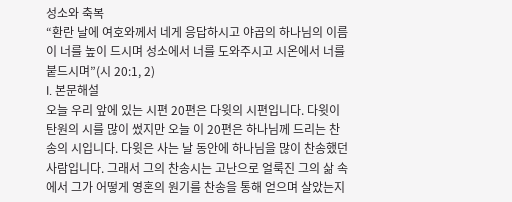성소와 축복
“환란 날에 여호와께서 네게 응답하시고 야곱의 하나님의 이름이 너를 높이 드시며 성소에서 너를 도와주시고 시온에서 너를 붙드시며”(시 20:1, 2)
I. 본문해설
오늘 우리 앞에 있는 시편 20편은 다윗의 시편입니다. 다윗이 탄원의 시를 많이 썼지만 오늘 이 20편은 하나님께 드리는 찬송의 시입니다. 다윗은 사는 날 동안에 하나님을 많이 찬송했던 사람입니다. 그래서 그의 찬송시는 고난으로 얼룩진 그의 삶 속에서 그가 어떻게 영혼의 원기를 찬송을 통해 얻으며 살았는지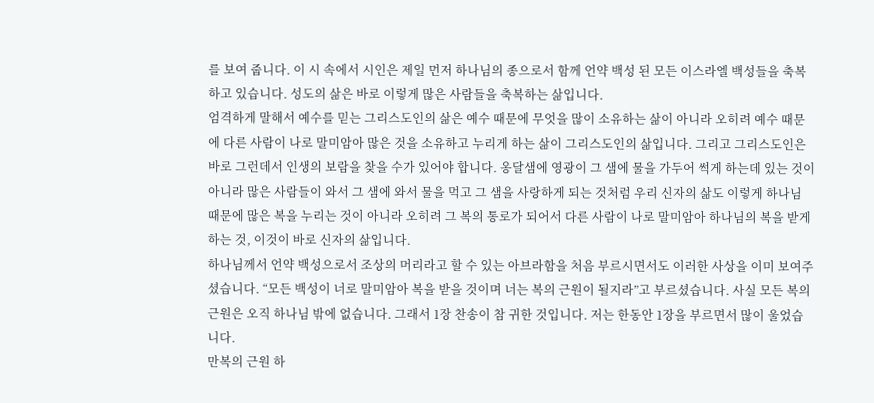를 보여 줍니다. 이 시 속에서 시인은 제일 먼저 하나님의 종으로서 함께 언약 백성 된 모든 이스라엘 백성들을 축복하고 있습니다. 성도의 삶은 바로 이렇게 많은 사람들을 축복하는 삶입니다.
엄격하게 말해서 예수를 믿는 그리스도인의 삶은 예수 때문에 무엇을 많이 소유하는 삶이 아니라 오히려 예수 때문에 다른 사람이 나로 말미암아 많은 것을 소유하고 누리게 하는 삶이 그리스도인의 삶입니다. 그리고 그리스도인은 바로 그런데서 인생의 보람을 찾을 수가 있어야 합니다. 옹달샘에 영광이 그 샘에 물을 가두어 썩게 하는데 있는 것이 아니라 많은 사람들이 와서 그 샘에 와서 물을 먹고 그 샘을 사랑하게 되는 것처럼 우리 신자의 삶도 이렇게 하나님 때문에 많은 복을 누리는 것이 아니라 오히려 그 복의 통로가 되어서 다른 사람이 나로 말미암아 하나님의 복을 받게 하는 것, 이것이 바로 신자의 삶입니다.
하나님께서 언약 백성으로서 조상의 머리라고 할 수 있는 아브라함을 처음 부르시면서도 이러한 사상을 이미 보여주셨습니다. “모든 백성이 너로 말미암아 복을 받을 것이며 너는 복의 근원이 될지라”고 부르셨습니다. 사실 모든 복의 근원은 오직 하나님 밖에 없습니다. 그래서 1장 찬송이 참 귀한 것입니다. 저는 한동안 1장을 부르면서 많이 울었습니다.
만복의 근원 하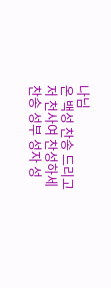나님
온 백성 찬송 드리고
저 천사여 찬성하세
찬송 성부 성자 성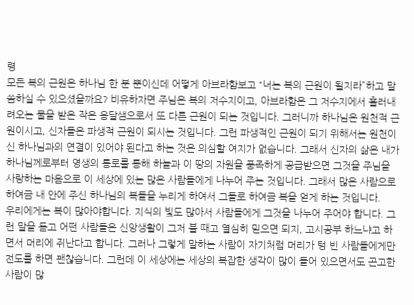령
모든 복의 근원은 하나님 한 분 뿐이신데 어떻게 아브라함보고 “너는 복의 근원이 될지라”하고 말씀하실 수 있으셨을까요? 비유하자면 주님은 복의 저수지이고, 아브라함은 그 저수지에서 흘러내려오는 물을 받은 작은 옹달샘으로서 또 다른 근원이 되는 것입니다. 그러니까 하나님은 원천적 근원이시고, 신자들은 파생적 근원이 되시는 것입니다. 그런 파생적인 근원이 되기 위해서는 원천이신 하나님과의 연결이 있어야 된다고 하는 것은 의심할 여지가 없습니다. 그래서 신자의 삶은 내가 하나님께로부터 영생의 통로를 통해 하늘과 이 땅의 자원을 풍족하게 공급받으면 그것을 주님을 사랑하는 마음으로 이 세상에 있는 많은 사람들에게 나누어 주는 것입니다. 그래서 많은 사람으로 하여금 내 안에 주신 하나님의 복들을 누리게 하여서 그들로 하여금 복을 얻게 하는 것입니다.
우리에게는 복이 많아야합니다. 지식의 빛도 많아서 사람들에게 그것을 나누어 주어야 합니다. 그런 말을 듣고 어떤 사람들은 신앙생활이 그저 불 때고 열심히 믿으면 되지, 고시공부 하느냐고 하면서 머리에 쥐난다고 합니다. 그러나 그렇게 말하는 사람이 자기처럼 머리가 텅 빈 사람들에게만 전도를 하면 괜찮습니다. 그런데 이 세상에는 세상의 복잡한 생각이 많이 들어 있으면서도 곤고한 사람이 많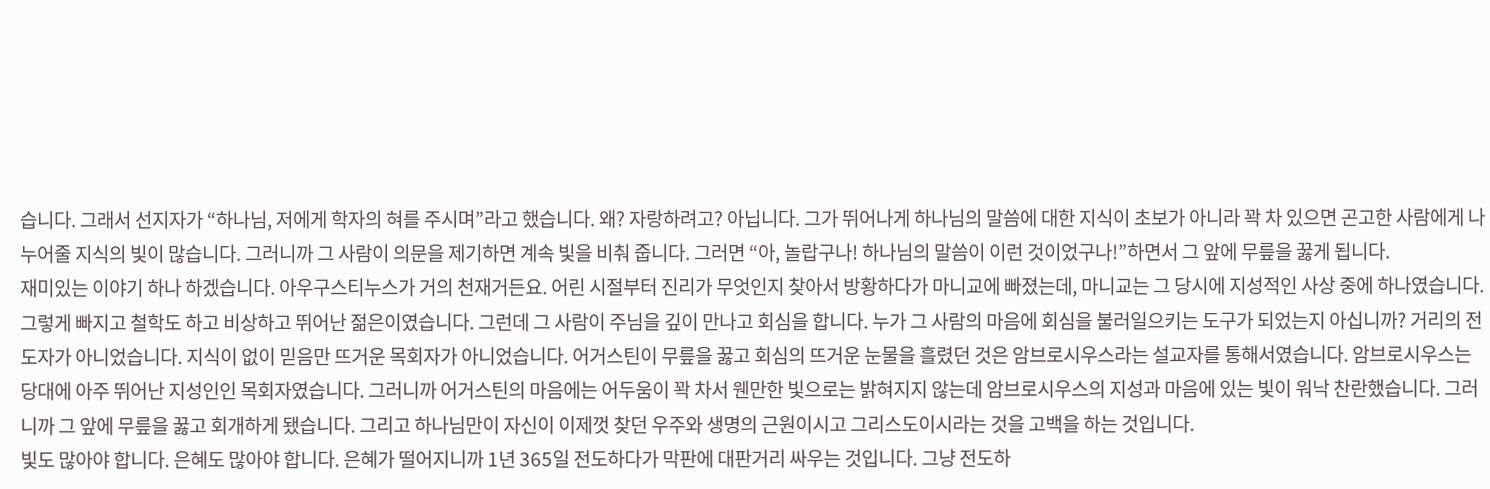습니다. 그래서 선지자가 “하나님, 저에게 학자의 혀를 주시며”라고 했습니다. 왜? 자랑하려고? 아닙니다. 그가 뛰어나게 하나님의 말씀에 대한 지식이 초보가 아니라 꽉 차 있으면 곤고한 사람에게 나누어줄 지식의 빛이 많습니다. 그러니까 그 사람이 의문을 제기하면 계속 빛을 비춰 줍니다. 그러면 “아, 놀랍구나! 하나님의 말씀이 이런 것이었구나!”하면서 그 앞에 무릎을 꿇게 됩니다.
재미있는 이야기 하나 하겠습니다. 아우구스티누스가 거의 천재거든요. 어린 시절부터 진리가 무엇인지 찾아서 방황하다가 마니교에 빠졌는데, 마니교는 그 당시에 지성적인 사상 중에 하나였습니다. 그렇게 빠지고 철학도 하고 비상하고 뛰어난 젊은이였습니다. 그런데 그 사람이 주님을 깊이 만나고 회심을 합니다. 누가 그 사람의 마음에 회심을 불러일으키는 도구가 되었는지 아십니까? 거리의 전도자가 아니었습니다. 지식이 없이 믿음만 뜨거운 목회자가 아니었습니다. 어거스틴이 무릎을 꿇고 회심의 뜨거운 눈물을 흘렸던 것은 암브로시우스라는 설교자를 통해서였습니다. 암브로시우스는 당대에 아주 뛰어난 지성인인 목회자였습니다. 그러니까 어거스틴의 마음에는 어두움이 꽉 차서 웬만한 빛으로는 밝혀지지 않는데 암브로시우스의 지성과 마음에 있는 빛이 워낙 찬란했습니다. 그러니까 그 앞에 무릎을 꿇고 회개하게 됐습니다. 그리고 하나님만이 자신이 이제껏 찾던 우주와 생명의 근원이시고 그리스도이시라는 것을 고백을 하는 것입니다.
빛도 많아야 합니다. 은혜도 많아야 합니다. 은혜가 떨어지니까 1년 365일 전도하다가 막판에 대판거리 싸우는 것입니다. 그냥 전도하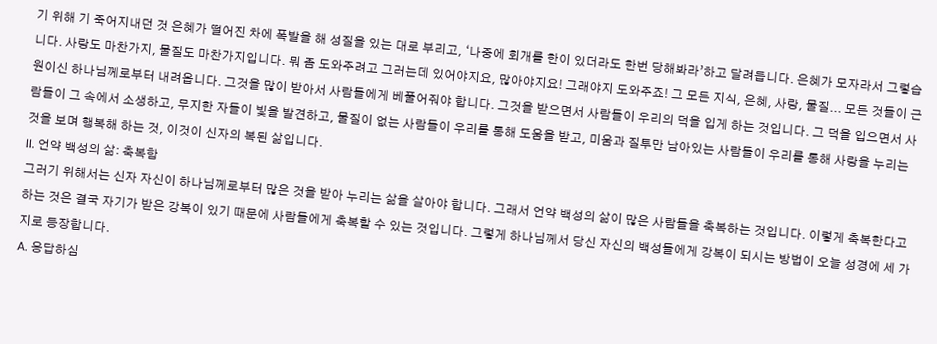기 위해 기 죽어지내던 것 은혜가 떨어진 차에 폭발을 해 성질을 있는 대로 부리고, ‘나중에 회개를 한이 있더라도 한번 당해봐라’하고 달려듭니다. 은혜가 모자라서 그렇습니다. 사랑도 마찬가지, 물질도 마찬가지입니다. 뭐 좀 도와주려고 그러는데 있어야지요, 많아야지요! 그래야지 도와주죠! 그 모든 지식, 은혜, 사랑, 물질... 모든 것들이 근원이신 하나님께로부터 내려옵니다. 그것을 많이 받아서 사람들에게 베풀어줘야 합니다. 그것을 받으면서 사람들이 우리의 덕을 입게 하는 것입니다. 그 덕을 입으면서 사람들이 그 속에서 소생하고, 무지한 자들이 빛을 발견하고, 물질이 없는 사람들이 우리를 통해 도움을 받고, 미움과 질투만 남아있는 사람들이 우리를 통해 사랑을 누리는 것을 보며 행복해 하는 것, 이것이 신자의 복된 삶입니다.
II. 언약 백성의 삶: 축복함
그러기 위해서는 신자 자신이 하나님께로부터 많은 것을 받아 누리는 삶을 살아야 합니다. 그래서 언약 백성의 삶이 많은 사람들을 축복하는 것입니다. 이렇게 축복한다고 하는 것은 결국 자기가 받은 강복이 있기 때문에 사람들에게 축복할 수 있는 것입니다. 그렇게 하나님께서 당신 자신의 백성들에게 강복이 되시는 방법이 오늘 성경에 세 가지로 등장합니다.
A. 응답하심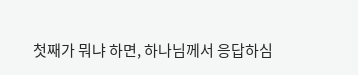첫째가 뭐냐 하면, 하나님께서 응답하심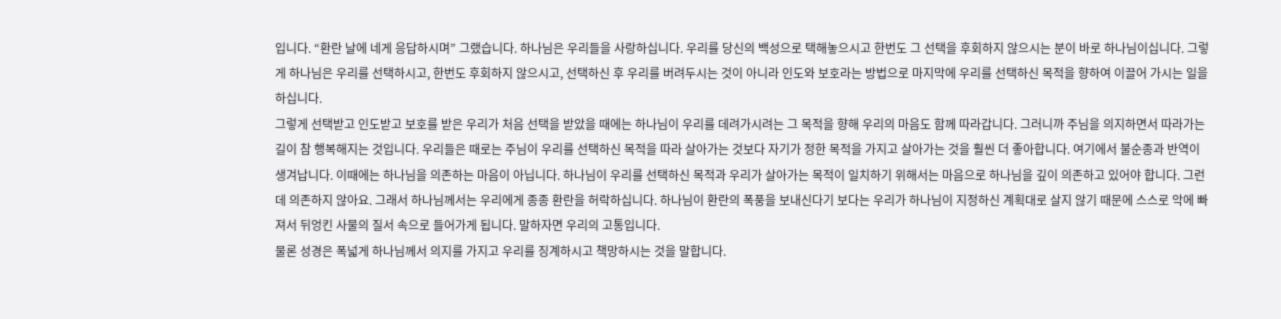입니다. “환란 날에 네게 응답하시며” 그랬습니다. 하나님은 우리들을 사랑하십니다. 우리를 당신의 백성으로 택해놓으시고 한번도 그 선택을 후회하지 않으시는 분이 바로 하나님이십니다. 그렇게 하나님은 우리를 선택하시고, 한번도 후회하지 않으시고, 선택하신 후 우리를 버려두시는 것이 아니라 인도와 보호라는 방법으로 마지막에 우리를 선택하신 목적을 향하여 이끌어 가시는 일을 하십니다.
그렇게 선택받고 인도받고 보호를 받은 우리가 처음 선택을 받았을 때에는 하나님이 우리를 데려가시려는 그 목적을 향해 우리의 마음도 함께 따라갑니다. 그러니까 주님을 의지하면서 따라가는 길이 참 행복해지는 것입니다. 우리들은 때로는 주님이 우리를 선택하신 목적을 따라 살아가는 것보다 자기가 정한 목적을 가지고 살아가는 것을 훨씬 더 좋아합니다. 여기에서 불순종과 반역이 생겨납니다. 이때에는 하나님을 의존하는 마음이 아닙니다. 하나님이 우리를 선택하신 목적과 우리가 살아가는 목적이 일치하기 위해서는 마음으로 하나님을 깊이 의존하고 있어야 합니다. 그런데 의존하지 않아요. 그래서 하나님께서는 우리에게 종종 환란을 허락하십니다. 하나님이 환란의 폭풍을 보내신다기 보다는 우리가 하나님이 지정하신 계획대로 살지 않기 때문에 스스로 악에 빠져서 뒤엉킨 사물의 질서 속으로 들어가게 됩니다. 말하자면 우리의 고통입니다.
물론 성경은 폭넓게 하나님께서 의지를 가지고 우리를 징계하시고 책망하시는 것을 말합니다.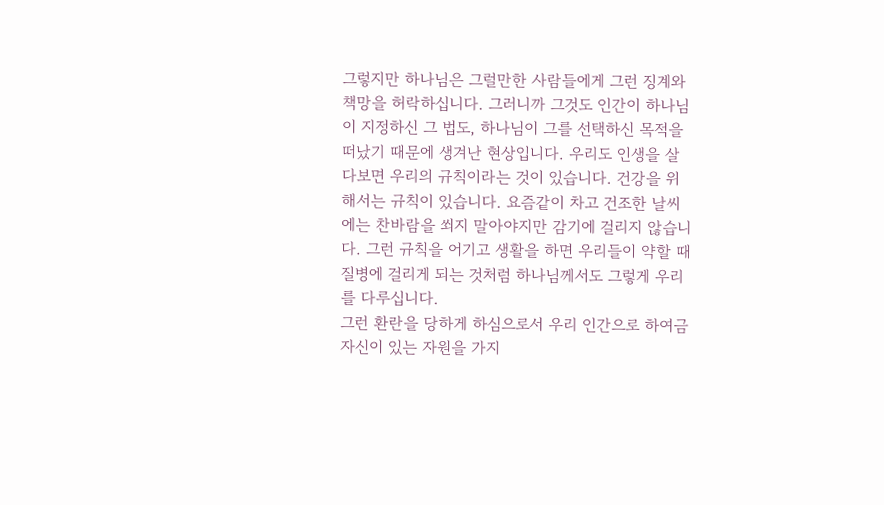그렇지만 하나님은 그럴만한 사람들에게 그런 징계와 책망을 허락하십니다. 그러니까 그것도 인간이 하나님이 지정하신 그 법도, 하나님이 그를 선택하신 목적을 떠났기 때문에 생겨난 현상입니다. 우리도 인생을 살다보면 우리의 규칙이라는 것이 있습니다. 건강을 위해서는 규칙이 있습니다. 요즘같이 차고 건조한 날씨에는 찬바람을 쐬지 말아야지만 감기에 걸리지 않습니다. 그런 규칙을 어기고 생활을 하면 우리들이 약할 때 질병에 걸리게 되는 것처럼 하나님께서도 그렇게 우리를 다루십니다.
그런 환란을 당하게 하심으로서 우리 인간으로 하여금 자신이 있는 자원을 가지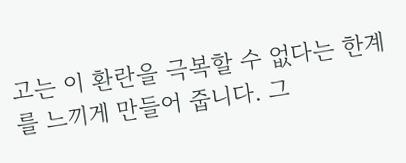고는 이 환란을 극복할 수 없다는 한계를 느끼게 만들어 줍니다. 그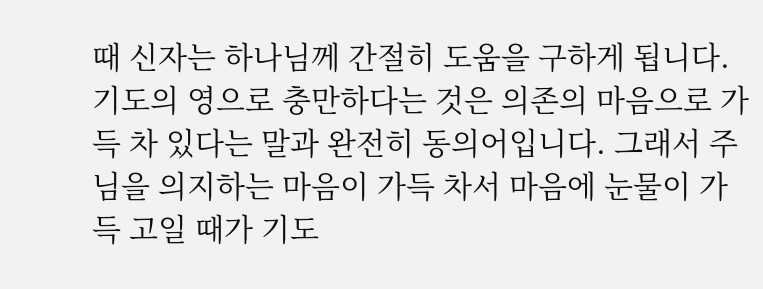때 신자는 하나님께 간절히 도움을 구하게 됩니다. 기도의 영으로 충만하다는 것은 의존의 마음으로 가득 차 있다는 말과 완전히 동의어입니다. 그래서 주님을 의지하는 마음이 가득 차서 마음에 눈물이 가득 고일 때가 기도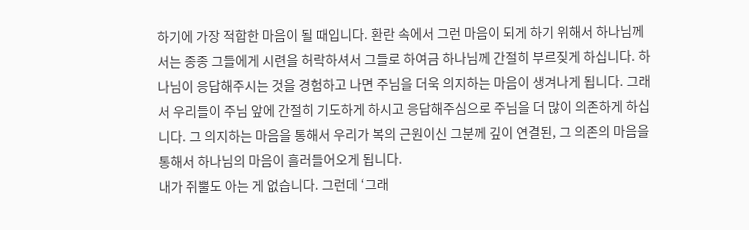하기에 가장 적합한 마음이 될 때입니다. 환란 속에서 그런 마음이 되게 하기 위해서 하나님께서는 종종 그들에게 시련을 허락하셔서 그들로 하여금 하나님께 간절히 부르짖게 하십니다. 하나님이 응답해주시는 것을 경험하고 나면 주님을 더욱 의지하는 마음이 생겨나게 됩니다. 그래서 우리들이 주님 앞에 간절히 기도하게 하시고 응답해주심으로 주님을 더 많이 의존하게 하십니다. 그 의지하는 마음을 통해서 우리가 복의 근원이신 그분께 깊이 연결된, 그 의존의 마음을 통해서 하나님의 마음이 흘러들어오게 됩니다.
내가 쥐뿔도 아는 게 없습니다. 그런데 ‘그래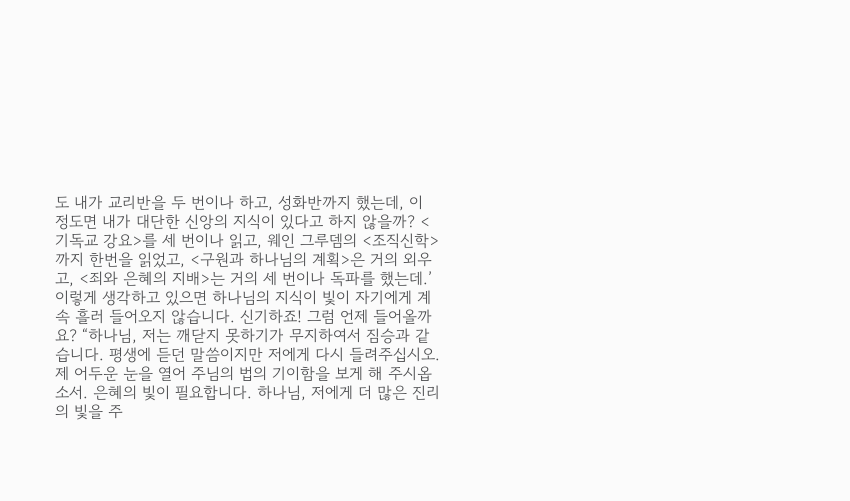도 내가 교리반을 두 번이나 하고, 성화반까지 했는데, 이 정도면 내가 대단한 신앙의 지식이 있다고 하지 않을까? <기독교 강요>를 세 번이나 읽고, 웨인 그루뎀의 <조직신학>까지 한번을 읽었고, <구원과 하나님의 계획>은 거의 외우고, <죄와 은혜의 지배>는 거의 세 번이나 독파를 했는데.’ 이렇게 생각하고 있으면 하나님의 지식이 빛이 자기에게 계속 흘러 들어오지 않습니다. 신기하죠! 그럼 언제 들어올까요? “하나님, 저는 깨닫지 못하기가 무지하여서 짐승과 같습니다. 평생에 듣던 말씀이지만 저에게 다시 들려주십시오. 제 어두운 눈을 열어 주님의 법의 기이함을 보게 해 주시옵소서. 은혜의 빛이 필요합니다. 하나님, 저에게 더 많은 진리의 빛을 주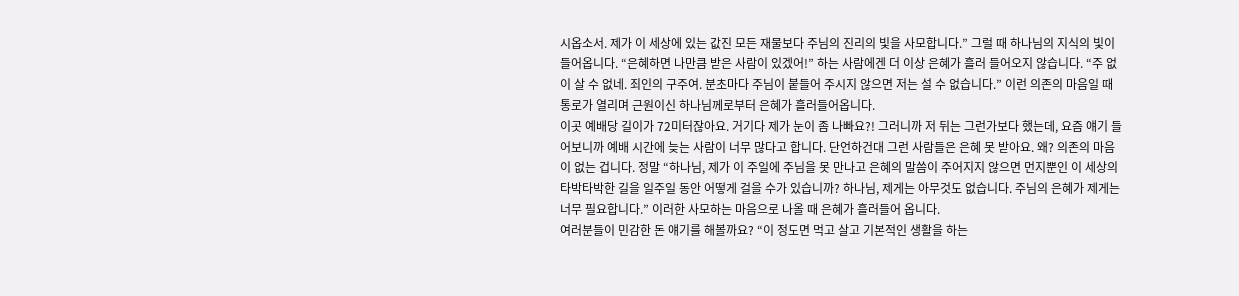시옵소서. 제가 이 세상에 있는 값진 모든 재물보다 주님의 진리의 빛을 사모합니다.” 그럴 때 하나님의 지식의 빛이 들어옵니다. “은혜하면 나만큼 받은 사람이 있겠어!” 하는 사람에겐 더 이상 은혜가 흘러 들어오지 않습니다. “주 없이 살 수 없네. 죄인의 구주여. 분초마다 주님이 붙들어 주시지 않으면 저는 설 수 없습니다.” 이런 의존의 마음일 때 통로가 열리며 근원이신 하나님께로부터 은혜가 흘러들어옵니다.
이곳 예배당 길이가 72미터잖아요. 거기다 제가 눈이 좀 나빠요?! 그러니까 저 뒤는 그런가보다 했는데, 요즘 얘기 들어보니까 예배 시간에 늦는 사람이 너무 많다고 합니다. 단언하건대 그런 사람들은 은혜 못 받아요. 왜? 의존의 마음이 없는 겁니다. 정말 “하나님, 제가 이 주일에 주님을 못 만나고 은혜의 말씀이 주어지지 않으면 먼지뿐인 이 세상의 타박타박한 길을 일주일 동안 어떻게 걸을 수가 있습니까? 하나님, 제게는 아무것도 없습니다. 주님의 은혜가 제게는 너무 필요합니다.” 이러한 사모하는 마음으로 나올 때 은혜가 흘러들어 옵니다.
여러분들이 민감한 돈 얘기를 해볼까요? “이 정도면 먹고 살고 기본적인 생활을 하는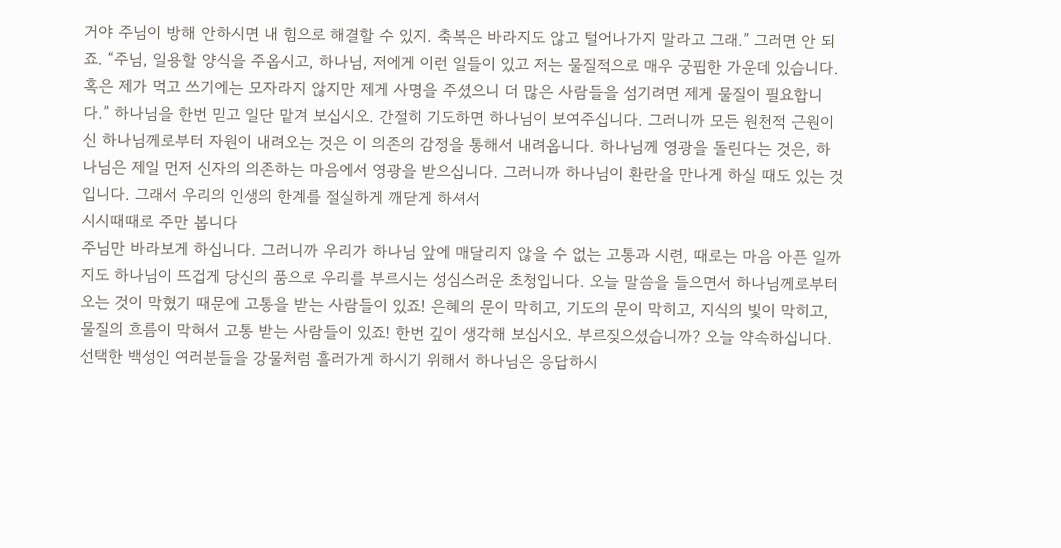거야 주님이 방해 안하시면 내 힘으로 해결할 수 있지. 축복은 바라지도 않고 털어나가지 말라고 그래.” 그러면 안 되죠. “주님, 일용할 양식을 주옵시고, 하나님, 저에게 이런 일들이 있고 저는 물질적으로 매우 궁핍한 가운데 있습니다. 혹은 제가 먹고 쓰기에는 모자라지 않지만 제게 사명을 주셨으니 더 많은 사람들을 섬기려면 제게 물질이 필요합니다.” 하나님을 한번 믿고 일단 맡겨 보십시오. 간절히 기도하면 하나님이 보여주십니다. 그러니까 모든 원천적 근원이신 하나님께로부터 자원이 내려오는 것은 이 의존의 감정을 통해서 내려옵니다. 하나님께 영광을 돌린다는 것은, 하나님은 제일 먼저 신자의 의존하는 마음에서 영광을 받으십니다. 그러니까 하나님이 환란을 만나게 하실 때도 있는 것입니다. 그래서 우리의 인생의 한계를 절실하게 깨닫게 하셔서
시시때때로 주만 봅니다
주님만 바라보게 하십니다. 그러니까 우리가 하나님 앞에 매달리지 않을 수 없는 고통과 시련, 때로는 마음 아픈 일까지도 하나님이 뜨겁게 당신의 품으로 우리를 부르시는 성심스러운 초청입니다. 오늘 말씀을 들으면서 하나님께로부터 오는 것이 막혔기 때문에 고통을 받는 사람들이 있죠! 은혜의 문이 막히고, 기도의 문이 막히고, 지식의 빛이 막히고, 물질의 흐름이 막혀서 고통 받는 사람들이 있죠! 한번 깊이 생각해 보십시오. 부르짖으셨습니까? 오늘 약속하십니다. 선택한 백성인 여러분들을 강물처럼 흘러가게 하시기 위해서 하나님은 응답하시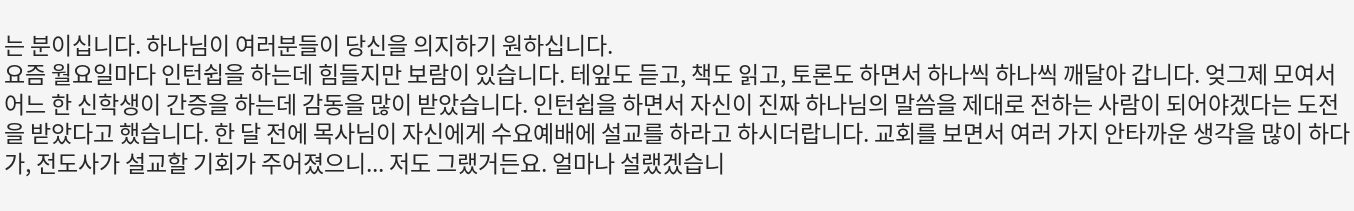는 분이십니다. 하나님이 여러분들이 당신을 의지하기 원하십니다.
요즘 월요일마다 인턴쉽을 하는데 힘들지만 보람이 있습니다. 테잎도 듣고, 책도 읽고, 토론도 하면서 하나씩 하나씩 깨달아 갑니다. 엊그제 모여서 어느 한 신학생이 간증을 하는데 감동을 많이 받았습니다. 인턴쉽을 하면서 자신이 진짜 하나님의 말씀을 제대로 전하는 사람이 되어야겠다는 도전을 받았다고 했습니다. 한 달 전에 목사님이 자신에게 수요예배에 설교를 하라고 하시더랍니다. 교회를 보면서 여러 가지 안타까운 생각을 많이 하다가, 전도사가 설교할 기회가 주어졌으니... 저도 그랬거든요. 얼마나 설랬겠습니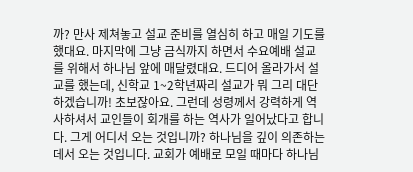까? 만사 제쳐놓고 설교 준비를 열심히 하고 매일 기도를 했대요. 마지막에 그냥 금식까지 하면서 수요예배 설교를 위해서 하나님 앞에 매달렸대요. 드디어 올라가서 설교를 했는데, 신학교 1~2학년짜리 설교가 뭐 그리 대단하겠습니까! 초보잖아요. 그런데 성령께서 강력하게 역사하셔서 교인들이 회개를 하는 역사가 일어났다고 합니다. 그게 어디서 오는 것입니까? 하나님을 깊이 의존하는데서 오는 것입니다. 교회가 예배로 모일 때마다 하나님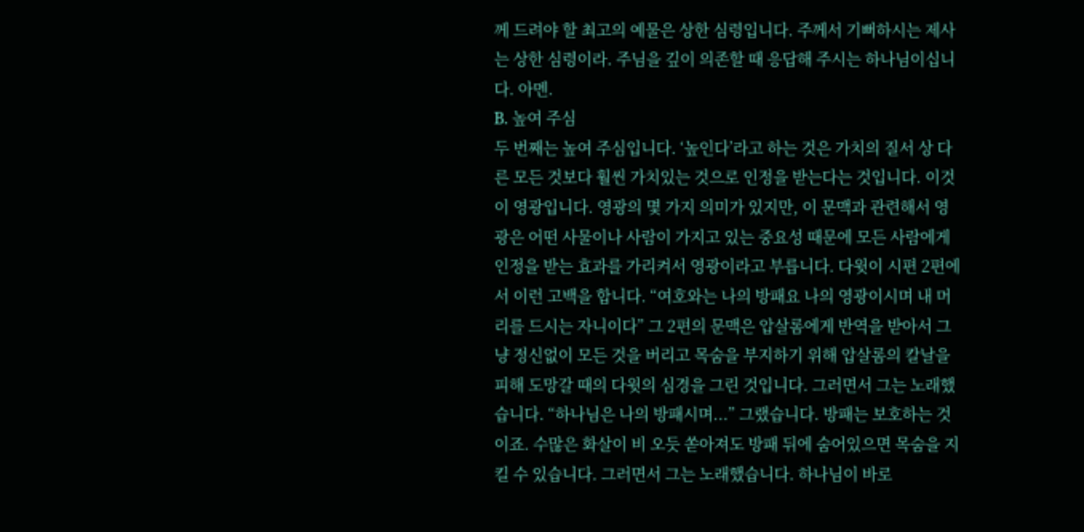께 드려야 할 최고의 예물은 상한 심령입니다. 주께서 기뻐하시는 제사는 상한 심령이라. 주님을 깊이 의존할 때 응답해 주시는 하나님이십니다. 아멘.
B. 높여 주심
두 번째는 높여 주심입니다. ‘높인다’라고 하는 것은 가치의 질서 상 다른 모든 것보다 훨씬 가치있는 것으로 인정을 받는다는 것입니다. 이것이 영광입니다. 영광의 몇 가지 의미가 있지만, 이 문맥과 관련해서 영광은 어떤 사물이나 사람이 가지고 있는 중요성 때문에 모든 사람에게 인정을 받는 효과를 가리켜서 영광이라고 부릅니다. 다윗이 시편 2편에서 이런 고백을 합니다. “여호와는 나의 방패요 나의 영광이시며 내 머리를 드시는 자니이다” 그 2편의 문맥은 압살롬에게 반역을 받아서 그냥 정신없이 모든 것을 버리고 목숨을 부지하기 위해 압살롬의 칼날을 피해 도망갈 때의 다윗의 심경을 그린 것입니다. 그러면서 그는 노래했습니다. “하나님은 나의 방패시며...” 그랬습니다. 방패는 보호하는 것이죠. 수많은 화살이 비 오듯 쏟아져도 방패 뒤에 숨어있으면 목숨을 지킬 수 있습니다. 그러면서 그는 노래했습니다. 하나님이 바로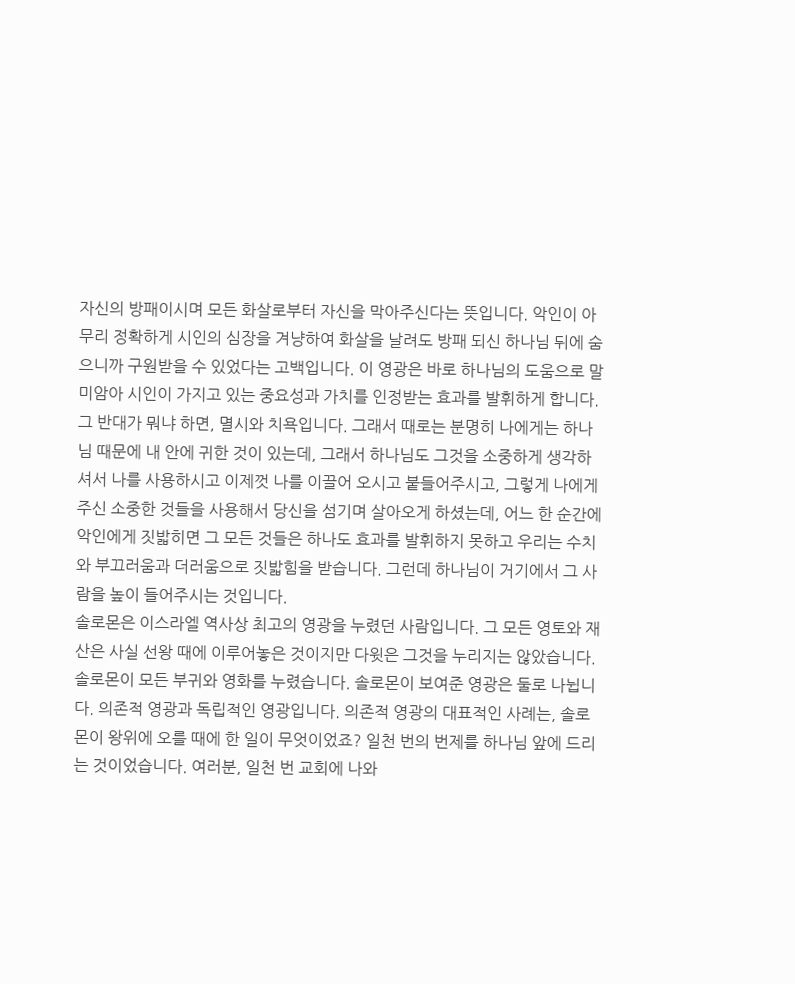자신의 방패이시며 모든 화살로부터 자신을 막아주신다는 뜻입니다. 악인이 아무리 정확하게 시인의 심장을 겨냥하여 화살을 날려도 방패 되신 하나님 뒤에 숨으니까 구원받을 수 있었다는 고백입니다. 이 영광은 바로 하나님의 도움으로 말미암아 시인이 가지고 있는 중요성과 가치를 인정받는 효과를 발휘하게 합니다.
그 반대가 뭐냐 하면, 멸시와 치욕입니다. 그래서 때로는 분명히 나에게는 하나님 때문에 내 안에 귀한 것이 있는데, 그래서 하나님도 그것을 소중하게 생각하셔서 나를 사용하시고 이제껏 나를 이끌어 오시고 붙들어주시고, 그렇게 나에게 주신 소중한 것들을 사용해서 당신을 섬기며 살아오게 하셨는데, 어느 한 순간에 악인에게 짓밟히면 그 모든 것들은 하나도 효과를 발휘하지 못하고 우리는 수치와 부끄러움과 더러움으로 짓밟힘을 받습니다. 그런데 하나님이 거기에서 그 사람을 높이 들어주시는 것입니다.
솔로몬은 이스라엘 역사상 최고의 영광을 누렸던 사람입니다. 그 모든 영토와 재산은 사실 선왕 때에 이루어놓은 것이지만 다윗은 그것을 누리지는 않았습니다. 솔로몬이 모든 부귀와 영화를 누렸습니다. 솔로몬이 보여준 영광은 둘로 나뉩니다. 의존적 영광과 독립적인 영광입니다. 의존적 영광의 대표적인 사례는, 솔로몬이 왕위에 오를 때에 한 일이 무엇이었죠? 일천 번의 번제를 하나님 앞에 드리는 것이었습니다. 여러분, 일천 번 교회에 나와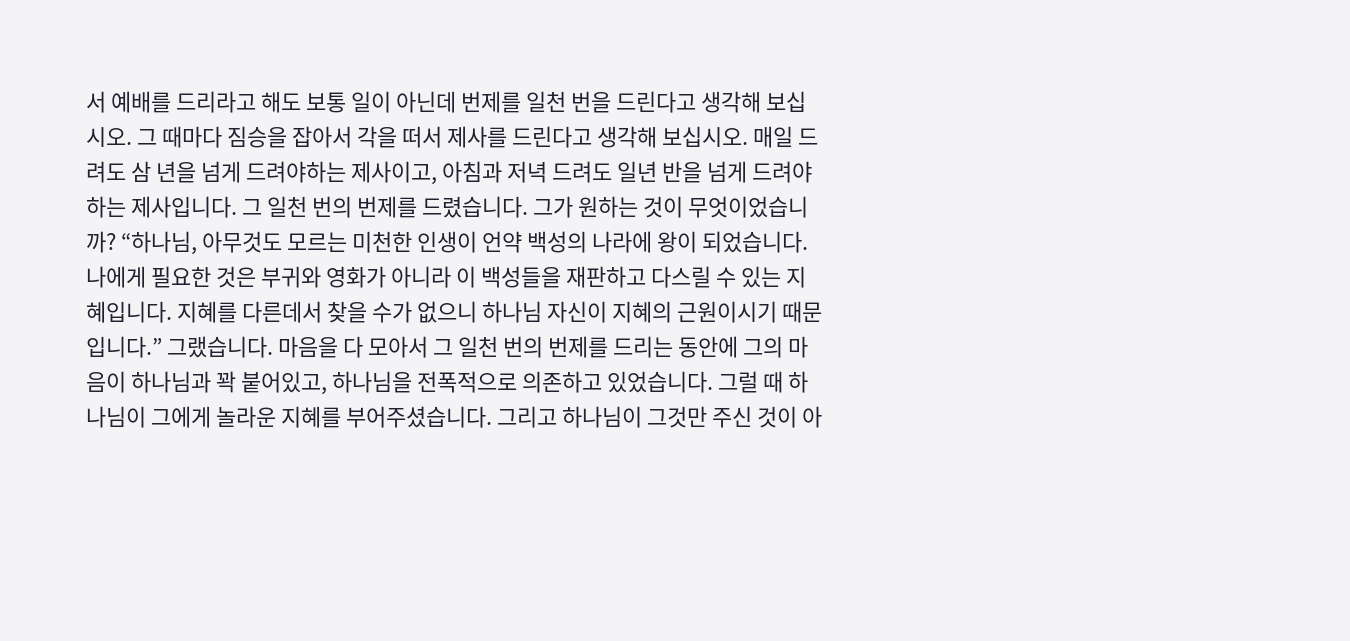서 예배를 드리라고 해도 보통 일이 아닌데 번제를 일천 번을 드린다고 생각해 보십시오. 그 때마다 짐승을 잡아서 각을 떠서 제사를 드린다고 생각해 보십시오. 매일 드려도 삼 년을 넘게 드려야하는 제사이고, 아침과 저녁 드려도 일년 반을 넘게 드려야 하는 제사입니다. 그 일천 번의 번제를 드렸습니다. 그가 원하는 것이 무엇이었습니까? “하나님, 아무것도 모르는 미천한 인생이 언약 백성의 나라에 왕이 되었습니다. 나에게 필요한 것은 부귀와 영화가 아니라 이 백성들을 재판하고 다스릴 수 있는 지혜입니다. 지혜를 다른데서 찾을 수가 없으니 하나님 자신이 지혜의 근원이시기 때문입니다.” 그랬습니다. 마음을 다 모아서 그 일천 번의 번제를 드리는 동안에 그의 마음이 하나님과 꽉 붙어있고, 하나님을 전폭적으로 의존하고 있었습니다. 그럴 때 하나님이 그에게 놀라운 지혜를 부어주셨습니다. 그리고 하나님이 그것만 주신 것이 아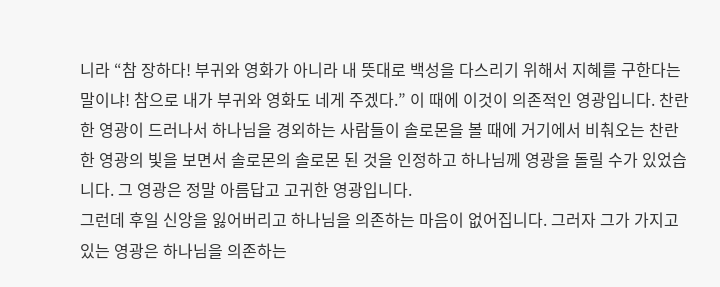니라 “참 장하다! 부귀와 영화가 아니라 내 뜻대로 백성을 다스리기 위해서 지혜를 구한다는 말이냐! 참으로 내가 부귀와 영화도 네게 주겠다.” 이 때에 이것이 의존적인 영광입니다. 찬란한 영광이 드러나서 하나님을 경외하는 사람들이 솔로몬을 볼 때에 거기에서 비춰오는 찬란한 영광의 빛을 보면서 솔로몬의 솔로몬 된 것을 인정하고 하나님께 영광을 돌릴 수가 있었습니다. 그 영광은 정말 아름답고 고귀한 영광입니다.
그런데 후일 신앙을 잃어버리고 하나님을 의존하는 마음이 없어집니다. 그러자 그가 가지고 있는 영광은 하나님을 의존하는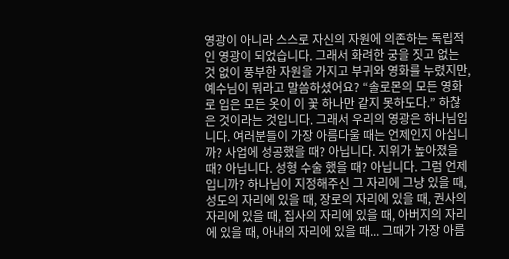영광이 아니라 스스로 자신의 자원에 의존하는 독립적인 영광이 되었습니다. 그래서 화려한 궁을 짓고 없는 것 없이 풍부한 자원을 가지고 부귀와 영화를 누렸지만, 예수님이 뭐라고 말씀하셨어요? “솔로몬의 모든 영화로 입은 모든 옷이 이 꽃 하나만 같지 못하도다.” 하찮은 것이라는 것입니다. 그래서 우리의 영광은 하나님입니다. 여러분들이 가장 아름다울 때는 언제인지 아십니까? 사업에 성공했을 때? 아닙니다. 지위가 높아졌을 때? 아닙니다. 성형 수술 했을 때? 아닙니다. 그럼 언제입니까? 하나님이 지정해주신 그 자리에 그냥 있을 때, 성도의 자리에 있을 때, 장로의 자리에 있을 때, 권사의 자리에 있을 때, 집사의 자리에 있을 때, 아버지의 자리에 있을 때, 아내의 자리에 있을 때... 그때가 가장 아름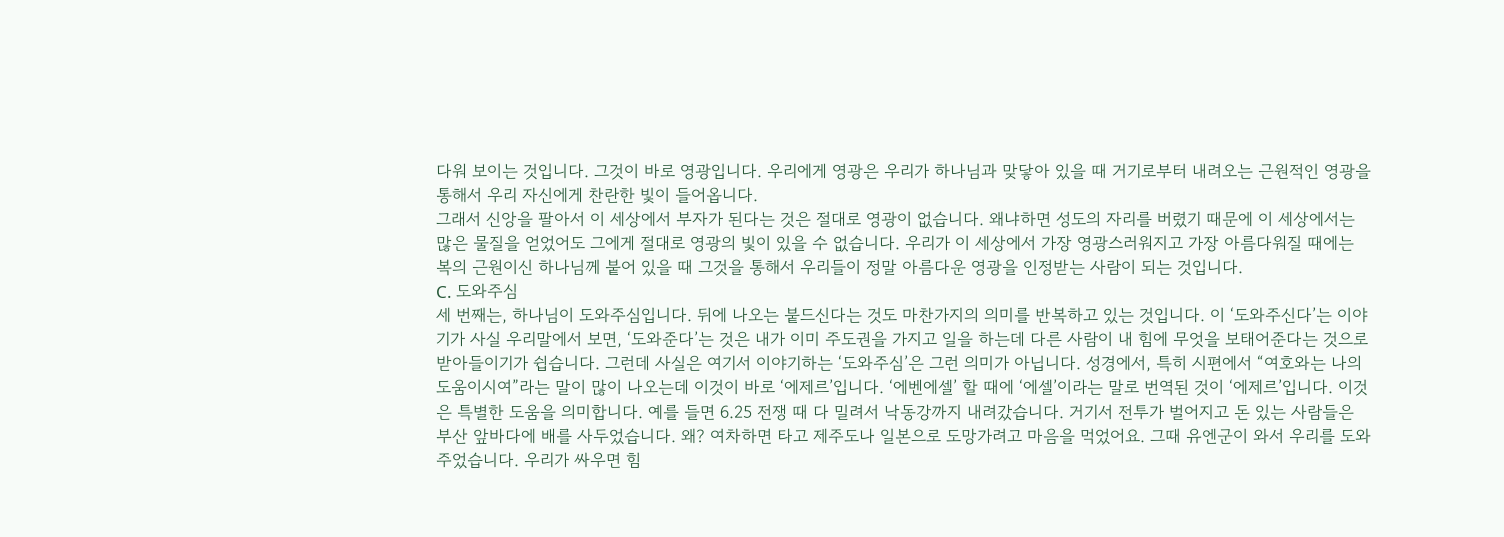다워 보이는 것입니다. 그것이 바로 영광입니다. 우리에게 영광은 우리가 하나님과 맞닿아 있을 때 거기로부터 내려오는 근원적인 영광을 통해서 우리 자신에게 찬란한 빛이 들어옵니다.
그래서 신앙을 팔아서 이 세상에서 부자가 된다는 것은 절대로 영광이 없습니다. 왜냐하면 성도의 자리를 버렸기 때문에 이 세상에서는 많은 물질을 얻었어도 그에게 절대로 영광의 빛이 있을 수 없습니다. 우리가 이 세상에서 가장 영광스러워지고 가장 아름다워질 때에는 복의 근원이신 하나님께 붙어 있을 때 그것을 통해서 우리들이 정말 아름다운 영광을 인정받는 사람이 되는 것입니다.
C. 도와주심
세 번째는, 하나님이 도와주심입니다. 뒤에 나오는 붙드신다는 것도 마찬가지의 의미를 반복하고 있는 것입니다. 이 ‘도와주신다’는 이야기가 사실 우리말에서 보면, ‘도와준다’는 것은 내가 이미 주도권을 가지고 일을 하는데 다른 사람이 내 힘에 무엇을 보태어준다는 것으로 받아들이기가 쉽습니다. 그런데 사실은 여기서 이야기하는 ‘도와주심’은 그런 의미가 아닙니다. 성경에서, 특히 시편에서 “여호와는 나의 도움이시여”라는 말이 많이 나오는데 이것이 바로 ‘에제르’입니다. ‘에벤에셀’ 할 때에 ‘에셀’이라는 말로 번역된 것이 ‘에제르’입니다. 이것은 특별한 도움을 의미합니다. 예를 들면 6.25 전쟁 때 다 밀려서 낙동강까지 내려갔습니다. 거기서 전투가 벌어지고 돈 있는 사람들은 부산 앞바다에 배를 사두었습니다. 왜? 여차하면 타고 제주도나 일본으로 도망가려고 마음을 먹었어요. 그때 유엔군이 와서 우리를 도와주었습니다. 우리가 싸우면 힘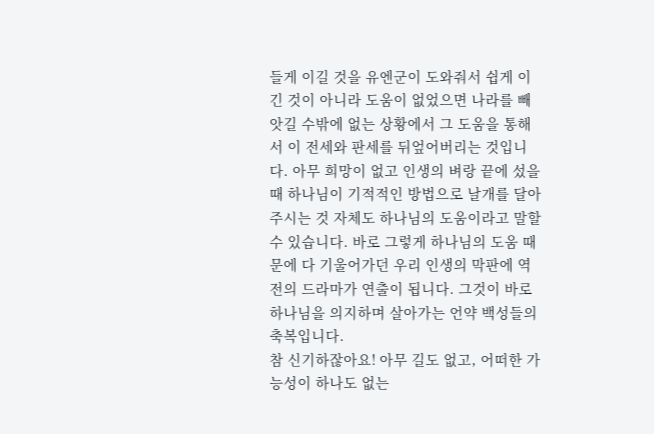들게 이길 것을 유엔군이 도와줘서 쉽게 이긴 것이 아니라 도움이 없었으면 나라를 빼앗길 수밖에 없는 상황에서 그 도움을 통해서 이 전세와 판세를 뒤엎어버리는 것입니다. 아무 희망이 없고 인생의 벼랑 끝에 섰을 때 하나님이 기적적인 방법으로 날개를 달아주시는 것 자체도 하나님의 도움이라고 말할 수 있습니다. 바로 그렇게 하나님의 도움 때문에 다 기울어가던 우리 인생의 막판에 역전의 드라마가 연출이 됩니다. 그것이 바로 하나님을 의지하며 살아가는 언약 백성들의 축복입니다.
참 신기하잖아요! 아무 길도 없고, 어떠한 가능성이 하나도 없는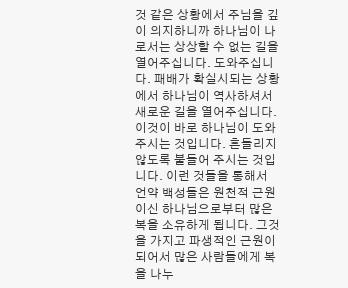것 같은 상황에서 주님을 깊이 의지하니까 하나님이 나로서는 상상할 수 없는 길을 열어주십니다. 도와주십니다. 패배가 확실시되는 상황에서 하나님이 역사하셔서 새로운 길을 열어주십니다. 이것이 바로 하나님이 도와주시는 것입니다. 흔들리지 않도록 붙들어 주시는 것입니다. 이런 것들을 통해서 언약 백성들은 원천적 근원이신 하나님으로부터 많은 복을 소유하게 됩니다. 그것을 가지고 파생적인 근원이 되어서 많은 사람들에게 복을 나누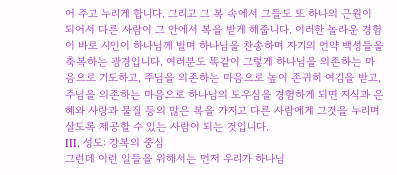어 주고 누리게 합니다. 그리고 그 복 속에서 그들도 또 하나의 근원이 되어서 다른 사람이 그 안에서 복을 받게 해줍니다. 이러한 놀라운 경험이 바로 시인이 하나님께 빌며 하나님을 찬송하며 자기의 언약 백성들을 축복하는 광경입니다. 여러분도 똑같이 그렇게 하나님을 의존하는 마음으로 기도하고, 주님을 의존하는 마음으로 높이 존귀히 여김을 받고, 주님을 의존하는 마음으로 하나님의 도우심을 경험하게 되면 지식과 은혜와 사랑과 물질 등의 많은 복을 가지고 다른 사람에게 그것을 누리며 살도록 제공할 수 있는 사람이 되는 것입니다.
III. 성도: 강복의 중심
그런데 이런 일들을 위해서는 먼저 우리가 하나님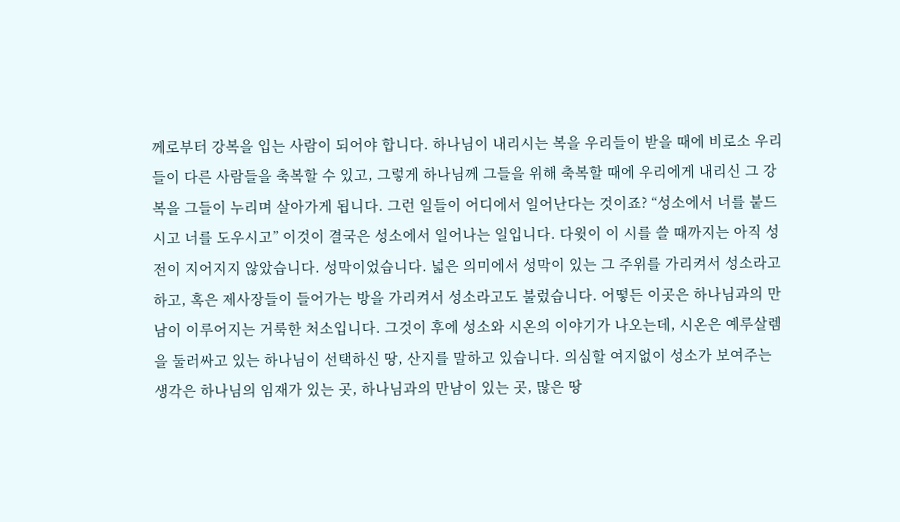께로부터 강복을 입는 사람이 되어야 합니다. 하나님이 내리시는 복을 우리들이 받을 때에 비로소 우리들이 다른 사람들을 축복할 수 있고, 그렇게 하나님께 그들을 위해 축복할 때에 우리에게 내리신 그 강복을 그들이 누리며 살아가게 됩니다. 그런 일들이 어디에서 일어난다는 것이죠? “성소에서 너를 붙드시고 너를 도우시고” 이것이 결국은 성소에서 일어나는 일입니다. 다윗이 이 시를 쓸 때까지는 아직 성전이 지어지지 않았습니다. 성막이었습니다. 넓은 의미에서 성막이 있는 그 주위를 가리켜서 성소라고 하고, 혹은 제사장들이 들어가는 방을 가리켜서 성소라고도 불렀습니다. 어떻든 이곳은 하나님과의 만남이 이루어지는 거룩한 처소입니다. 그것이 후에 성소와 시온의 이야기가 나오는데, 시온은 예루살렘을 둘러싸고 있는 하나님이 선택하신 땅, 산지를 말하고 있습니다. 의심할 여지없이 성소가 보여주는 생각은 하나님의 임재가 있는 곳, 하나님과의 만남이 있는 곳, 많은 땅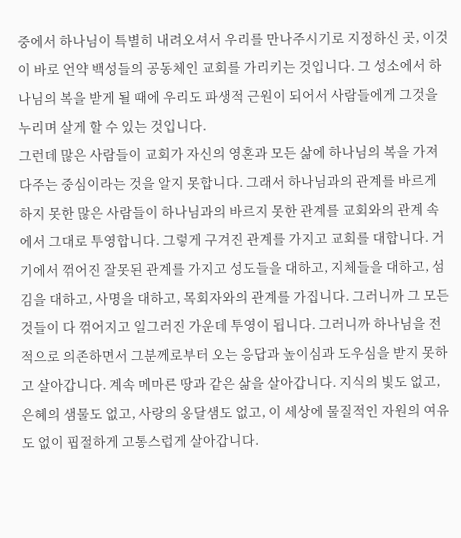중에서 하나님이 특별히 내려오셔서 우리를 만나주시기로 지정하신 곳, 이것이 바로 언약 백성들의 공동체인 교회를 가리키는 것입니다. 그 성소에서 하나님의 복을 받게 될 때에 우리도 파생적 근원이 되어서 사람들에게 그것을 누리며 살게 할 수 있는 것입니다.
그런데 많은 사람들이 교회가 자신의 영혼과 모든 삶에 하나님의 복을 가져다주는 중심이라는 것을 알지 못합니다. 그래서 하나님과의 관계를 바르게 하지 못한 많은 사람들이 하나님과의 바르지 못한 관계를 교회와의 관계 속에서 그대로 투영합니다. 그렇게 구겨진 관계를 가지고 교회를 대합니다. 거기에서 꺾어진 잘못된 관계를 가지고 성도들을 대하고, 지체들을 대하고, 섬김을 대하고, 사명을 대하고, 목회자와의 관계를 가집니다. 그러니까 그 모든 것들이 다 꺾어지고 일그러진 가운데 투영이 됩니다. 그러니까 하나님을 전적으로 의존하면서 그분께로부터 오는 응답과 높이심과 도우심을 받지 못하고 살아갑니다. 계속 메마른 땅과 같은 삶을 살아갑니다. 지식의 빛도 없고, 은혜의 샘물도 없고, 사랑의 옹달샘도 없고, 이 세상에 물질적인 자원의 여유도 없이 핍절하게 고통스럽게 살아갑니다.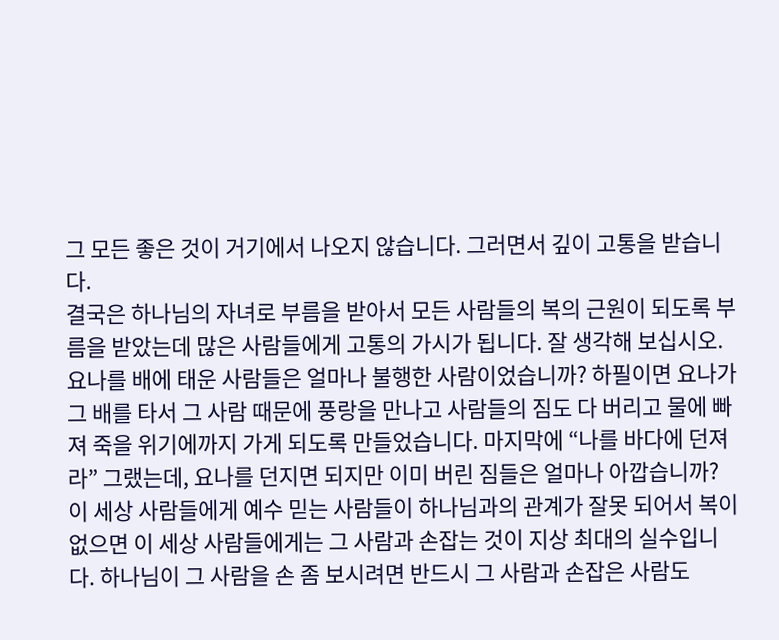그 모든 좋은 것이 거기에서 나오지 않습니다. 그러면서 깊이 고통을 받습니다.
결국은 하나님의 자녀로 부름을 받아서 모든 사람들의 복의 근원이 되도록 부름을 받았는데 많은 사람들에게 고통의 가시가 됩니다. 잘 생각해 보십시오. 요나를 배에 태운 사람들은 얼마나 불행한 사람이었습니까? 하필이면 요나가 그 배를 타서 그 사람 때문에 풍랑을 만나고 사람들의 짐도 다 버리고 물에 빠져 죽을 위기에까지 가게 되도록 만들었습니다. 마지막에 “나를 바다에 던져라” 그랬는데, 요나를 던지면 되지만 이미 버린 짐들은 얼마나 아깝습니까? 이 세상 사람들에게 예수 믿는 사람들이 하나님과의 관계가 잘못 되어서 복이 없으면 이 세상 사람들에게는 그 사람과 손잡는 것이 지상 최대의 실수입니다. 하나님이 그 사람을 손 좀 보시려면 반드시 그 사람과 손잡은 사람도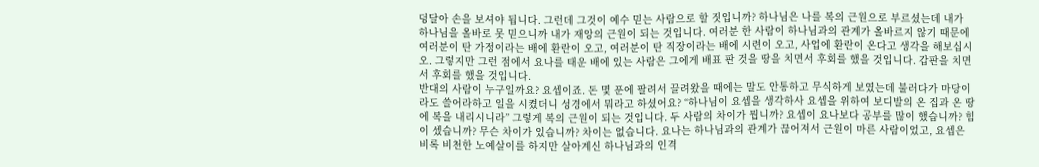덩달아 손을 보셔야 됩니다. 그런데 그것이 예수 믿는 사람으로 할 짓입니까? 하나님은 나를 복의 근원으로 부르셨는데 내가 하나님을 올바로 못 믿으니까 내가 재앙의 근원이 되는 것입니다. 여러분 한 사람이 하나님과의 관계가 올바르지 않기 때문에 여러분이 탄 가정이라는 배에 환란이 오고, 여러분이 탄 직장이라는 배에 시련이 오고, 사업에 환란이 온다고 생각을 해보십시오. 그렇지만 그런 점에서 요나를 태운 배에 있는 사람은 그에게 배표 판 것을 땅을 치면서 후회를 했을 것입니다. 갑판을 치면서 후회를 했을 것입니다.
반대의 사람이 누구일까요? 요셉이죠. 돈 몇 푼에 팔려서 끌려왔을 때에는 말도 안통하고 무식하게 보였는데 불러다가 마당이라도 쓸어라하고 일을 시켰더니 성경에서 뭐라고 하셨어요? “하나님이 요셉을 생각하사 요셉을 위하여 보디발의 온 집과 온 땅에 복을 내리시니라” 그렇게 복의 근원이 되는 것입니다. 두 사람의 차이가 뭡니까? 요셉이 요나보다 공부를 많이 했습니까? 힘이 셌습니까? 무슨 차이가 있습니까? 차이는 없습니다. 요나는 하나님과의 관계가 끊어져서 근원이 마른 사람이었고, 요셉은 비록 비천한 노예살이를 하지만 살아계신 하나님과의 인격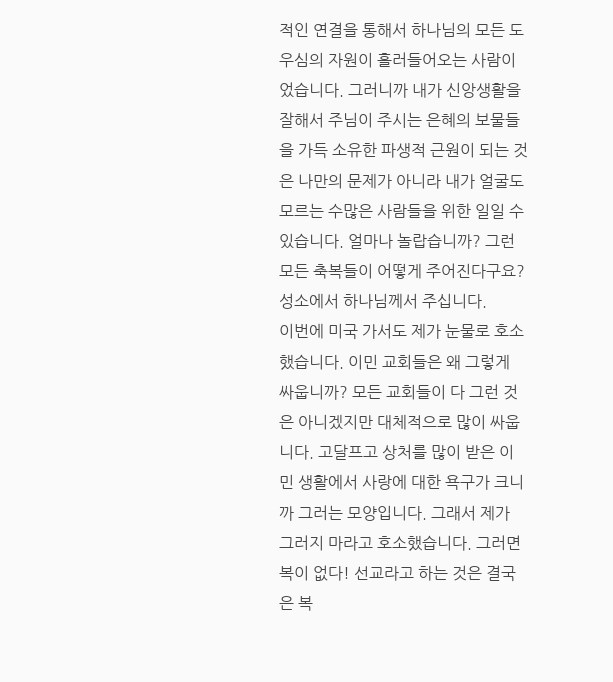적인 연결을 통해서 하나님의 모든 도우심의 자원이 흘러들어오는 사람이었습니다. 그러니까 내가 신앙생활을 잘해서 주님이 주시는 은혜의 보물들을 가득 소유한 파생적 근원이 되는 것은 나만의 문제가 아니라 내가 얼굴도 모르는 수많은 사람들을 위한 일일 수 있습니다. 얼마나 놀랍습니까? 그런 모든 축복들이 어떻게 주어진다구요? 성소에서 하나님께서 주십니다.
이번에 미국 가서도 제가 눈물로 호소했습니다. 이민 교회들은 왜 그렇게 싸웁니까? 모든 교회들이 다 그런 것은 아니겠지만 대체적으로 많이 싸웁니다. 고달프고 상처를 많이 받은 이민 생활에서 사랑에 대한 욕구가 크니까 그러는 모양입니다. 그래서 제가 그러지 마라고 호소했습니다. 그러면 복이 없다! 선교라고 하는 것은 결국은 복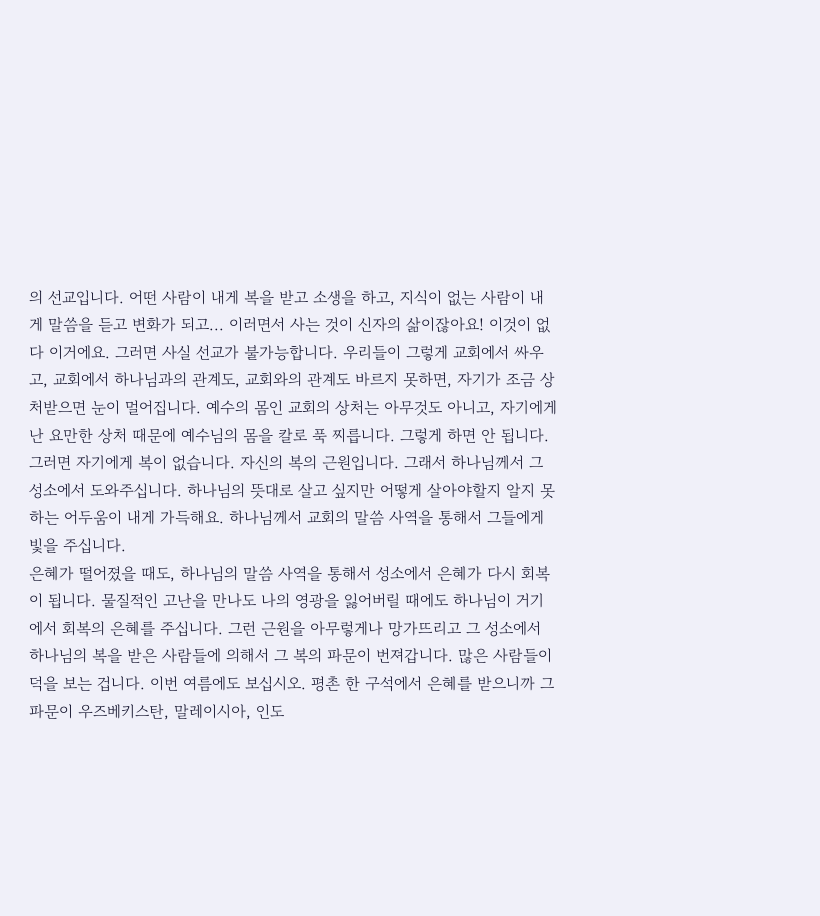의 선교입니다. 어떤 사람이 내게 복을 받고 소생을 하고, 지식이 없는 사람이 내게 말씀을 듣고 변화가 되고... 이러면서 사는 것이 신자의 삶이잖아요! 이것이 없다 이거에요. 그러면 사실 선교가 불가능합니다. 우리들이 그렇게 교회에서 싸우고, 교회에서 하나님과의 관계도, 교회와의 관계도 바르지 못하면, 자기가 조금 상처받으면 눈이 멀어집니다. 예수의 몸인 교회의 상처는 아무것도 아니고, 자기에게 난 요만한 상처 때문에 예수님의 몸을 칼로 푹 찌릅니다. 그렇게 하면 안 됩니다. 그러면 자기에게 복이 없습니다. 자신의 복의 근원입니다. 그래서 하나님께서 그 성소에서 도와주십니다. 하나님의 뜻대로 살고 싶지만 어떻게 살아야할지 알지 못하는 어두움이 내게 가득해요. 하나님께서 교회의 말씀 사역을 통해서 그들에게 빛을 주십니다.
은혜가 떨어졌을 때도, 하나님의 말씀 사역을 통해서 성소에서 은혜가 다시 회복이 됩니다. 물질적인 고난을 만나도 나의 영광을 잃어버릴 때에도 하나님이 거기에서 회복의 은혜를 주십니다. 그런 근원을 아무렇게나 망가뜨리고 그 성소에서 하나님의 복을 받은 사람들에 의해서 그 복의 파문이 번져갑니다. 많은 사람들이 덕을 보는 겁니다. 이번 여름에도 보십시오. 평촌 한 구석에서 은혜를 받으니까 그 파문이 우즈베키스탄, 말레이시아, 인도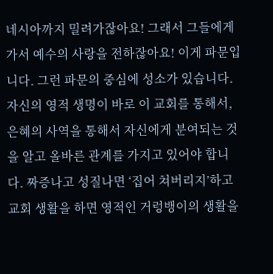네시아까지 밀려가잖아요! 그래서 그들에게 가서 예수의 사랑을 전하잖아요! 이게 파문입니다. 그런 파문의 중심에 성소가 있습니다. 자신의 영적 생명이 바로 이 교회를 통해서, 은혜의 사역을 통해서 자신에게 분여되는 것을 알고 올바른 관계를 가지고 있어야 합니다. 짜증나고 성질나면 ‘집어 쳐버리지’하고 교회 생활을 하면 영적인 거렁뱅이의 생활을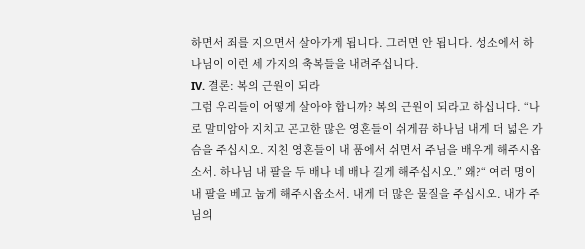하면서 죄를 지으면서 살아가게 됩니다. 그러면 안 됩니다. 성소에서 하나님이 이런 세 가지의 축복들을 내려주십니다.
IV. 결론: 복의 근원이 되라
그럼 우리들이 어떻게 살아야 합니까? 복의 근원이 되라고 하십니다. “나로 말미암아 지치고 곤고한 많은 영혼들이 쉬게끔 하나님 내게 더 넓은 가슴을 주십시오. 지친 영혼들이 내 품에서 쉬면서 주님을 배우게 해주시옵소서. 하나님 내 팔을 두 배나 네 배나 길게 해주십시오.” 왜?“ 여러 명이 내 팔을 베고 눕게 해주시옵소서. 내게 더 많은 물질을 주십시오. 내가 주님의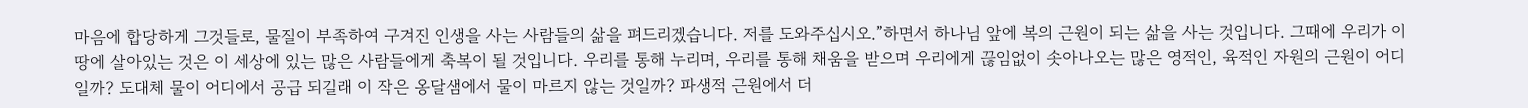마음에 합당하게 그것들로, 물질이 부족하여 구겨진 인생을 사는 사람들의 삶을 펴드리겠습니다. 저를 도와주십시오.”하면서 하나님 앞에 복의 근원이 되는 삶을 사는 것입니다. 그때에 우리가 이 땅에 살아있는 것은 이 세상에 있는 많은 사람들에게 축복이 될 것입니다. 우리를 통해 누리며, 우리를 통해 채움을 받으며 우리에게 끊임없이 솟아나오는 많은 영적인, 육적인 자원의 근원이 어디일까? 도대체 물이 어디에서 공급 되길래 이 작은 옹달샘에서 물이 마르지 않는 것일까? 파생적 근원에서 더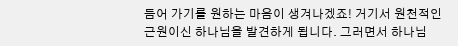듬어 가기를 원하는 마음이 생겨나겠죠! 거기서 원천적인 근원이신 하나님을 발견하게 됩니다. 그러면서 하나님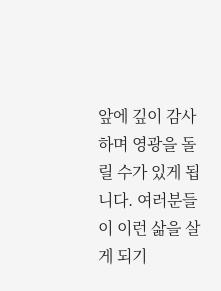앞에 깊이 감사하며 영광을 돌릴 수가 있게 됩니다. 여러분들이 이런 삶을 살게 되기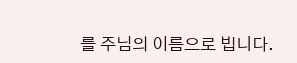를 주님의 이름으로 빕니다.